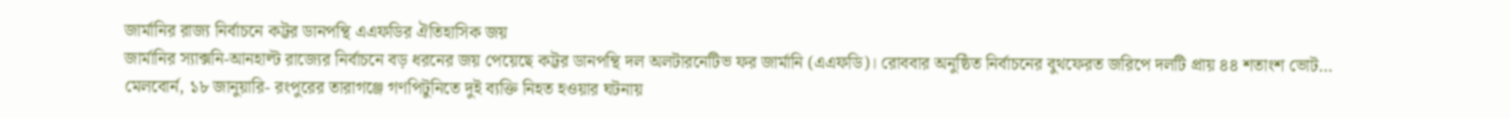জার্মানির রাজ্য নির্বাচনে কট্টর ডানপন্থি এএফডির ঐতিহাসিক জয়
জার্মানির স্যাক্সনি-আনহাল্ট রাজ্যের নির্বাচনে বড় ধরনের জয় পেয়েছে কট্টর ডানপন্থি দল অলটারনেটিভ ফর জার্মানি (এএফডি)। রোববার অনুষ্ঠিত নির্বাচনের বুথফেরত জরিপে দলটি প্রায় ৪৪ শতাংশ ভোট…
মেলবোর্ন, ১৮ জানুয়ারি- রংপুরের তারাগঞ্জে গণপিটুনিতে দুই ব্যক্তি নিহত হওয়ার ঘটনায়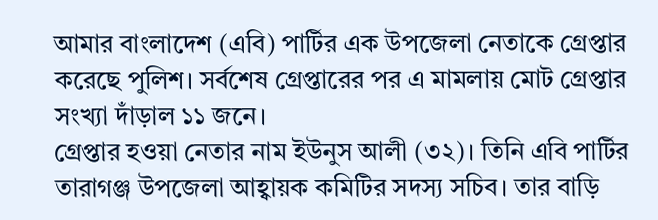আমার বাংলাদেশ (এবি) পার্টির এক উপজেলা নেতাকে গ্রেপ্তার করেছে পুলিশ। সর্বশেষ গ্রেপ্তারের পর এ মামলায় মোট গ্রেপ্তার সংখ্যা দাঁড়াল ১১ জনে।
গ্রেপ্তার হওয়া নেতার নাম ইউনুস আলী (৩২)। তিনি এবি পার্টির তারাগঞ্জ উপজেলা আহ্বায়ক কমিটির সদস্য সচিব। তার বাড়ি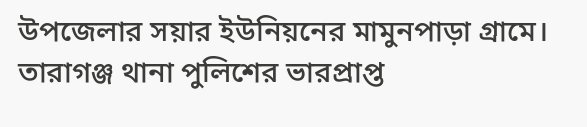উপজেলার সয়ার ইউনিয়নের মামুনপাড়া গ্রামে।
তারাগঞ্জ থানা পুলিশের ভারপ্রাপ্ত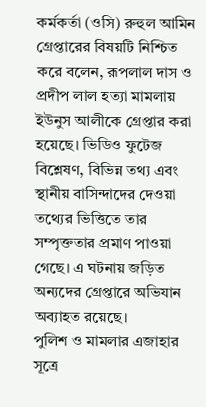কর্মকর্তা (ওসি) রুহুল আমিন গ্রেপ্তারের বিষয়টি নিশ্চিত করে বলেন, রূপলাল দাস ও প্রদীপ লাল হত্যা মামলায় ইউনুস আলীকে গ্রেপ্তার করা হয়েছে। ভিডিও ফুটেজ বিশ্লেষণ, বিভিন্ন তথ্য এবং স্থানীয় বাসিন্দাদের দেওয়া তথ্যের ভিত্তিতে তার সম্পৃক্ততার প্রমাণ পাওয়া গেছে। এ ঘটনায় জড়িত অন্যদের গ্রেপ্তারে অভিযান অব্যাহত রয়েছে।
পুলিশ ও মামলার এজাহার সূত্রে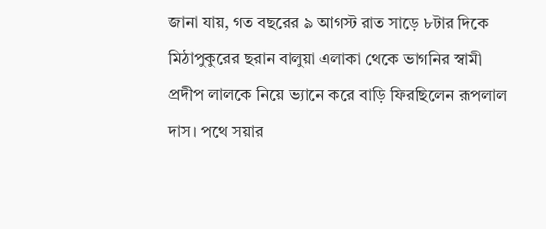জানা যায়, গত বছরের ৯ আগস্ট রাত সাড়ে ৮টার দিকে মিঠাপুকুরের ছরান বালুয়া এলাকা থেকে ভাগনির স্বামী প্রদীপ লালকে নিয়ে ভ্যানে করে বাড়ি ফিরছিলেন রূপলাল দাস। পথে সয়ার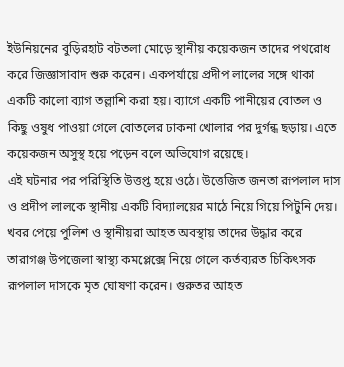ইউনিয়নের বুড়িরহাট বটতলা মোড়ে স্থানীয় কয়েকজন তাদের পথরোধ করে জিজ্ঞাসাবাদ শুরু করেন। একপর্যায়ে প্রদীপ লালের সঙ্গে থাকা একটি কালো ব্যাগ তল্লাশি করা হয়। ব্যাগে একটি পানীয়ের বোতল ও কিছু ওষুধ পাওয়া গেলে বোতলের ঢাকনা খোলার পর দুর্গন্ধ ছড়ায়। এতে কয়েকজন অসুস্থ হয়ে পড়েন বলে অভিযোগ রয়েছে।
এই ঘটনার পর পরিস্থিতি উত্তপ্ত হয়ে ওঠে। উত্তেজিত জনতা রূপলাল দাস ও প্রদীপ লালকে স্থানীয় একটি বিদ্যালয়ের মাঠে নিয়ে গিয়ে পিটুনি দেয়। খবর পেয়ে পুলিশ ও স্থানীয়রা আহত অবস্থায় তাদের উদ্ধার করে তারাগঞ্জ উপজেলা স্বাস্থ্য কমপ্লেক্সে নিয়ে গেলে কর্তব্যরত চিকিৎসক রূপলাল দাসকে মৃত ঘোষণা করেন। গুরুতর আহত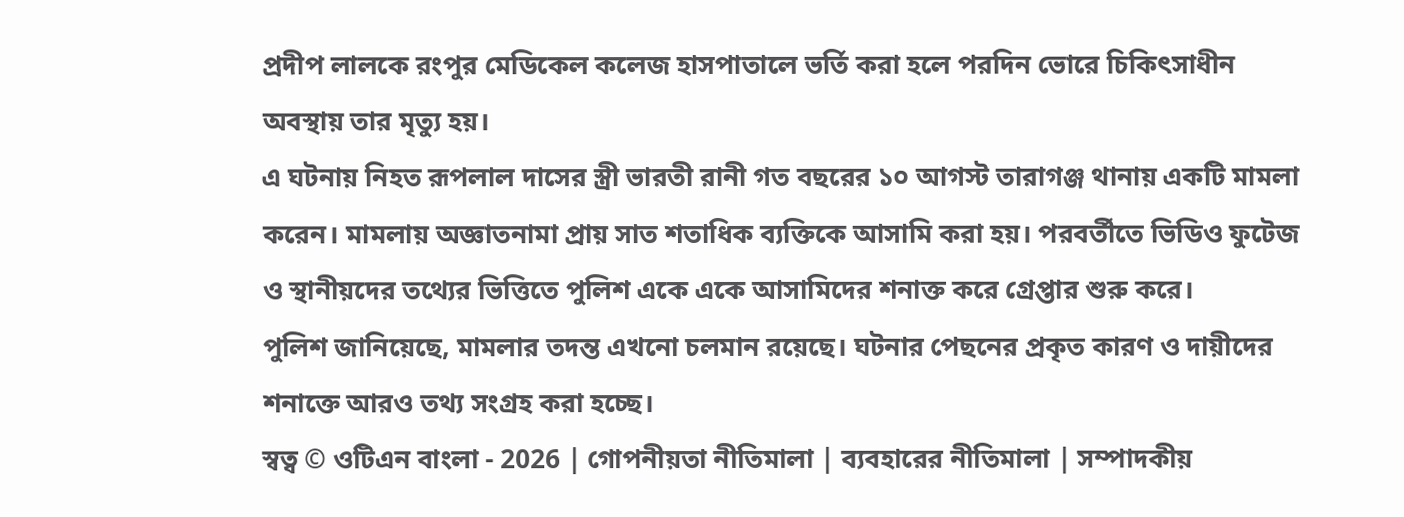প্রদীপ লালকে রংপুর মেডিকেল কলেজ হাসপাতালে ভর্তি করা হলে পরদিন ভোরে চিকিৎসাধীন অবস্থায় তার মৃত্যু হয়।
এ ঘটনায় নিহত রূপলাল দাসের স্ত্রী ভারতী রানী গত বছরের ১০ আগস্ট তারাগঞ্জ থানায় একটি মামলা করেন। মামলায় অজ্ঞাতনামা প্রায় সাত শতাধিক ব্যক্তিকে আসামি করা হয়। পরবর্তীতে ভিডিও ফুটেজ ও স্থানীয়দের তথ্যের ভিত্তিতে পুলিশ একে একে আসামিদের শনাক্ত করে গ্রেপ্তার শুরু করে।
পুলিশ জানিয়েছে, মামলার তদন্ত এখনো চলমান রয়েছে। ঘটনার পেছনের প্রকৃত কারণ ও দায়ীদের শনাক্তে আরও তথ্য সংগ্রহ করা হচ্ছে।
স্বত্ব © ওটিএন বাংলা - 2026 | গোপনীয়তা নীতিমালা | ব্যবহারের নীতিমালা | সম্পাদকীয়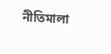নীতিমালা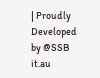| Proudly Developed by @SSB it.au